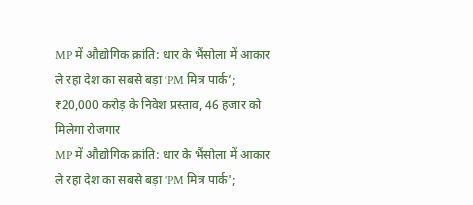MP में औद्योगिक क्रांति: धार के भैंसोला में आकार ले रहा देश का सबसे बड़ा ‘PM मित्र पार्क’; ₹20,000 करोड़ के निवेश प्रस्ताव, 46 हजार को मिलेगा रोजगार
MP में औद्योगिक क्रांति: धार के भैंसोला में आकार ले रहा देश का सबसे बड़ा 'PM मित्र पार्क';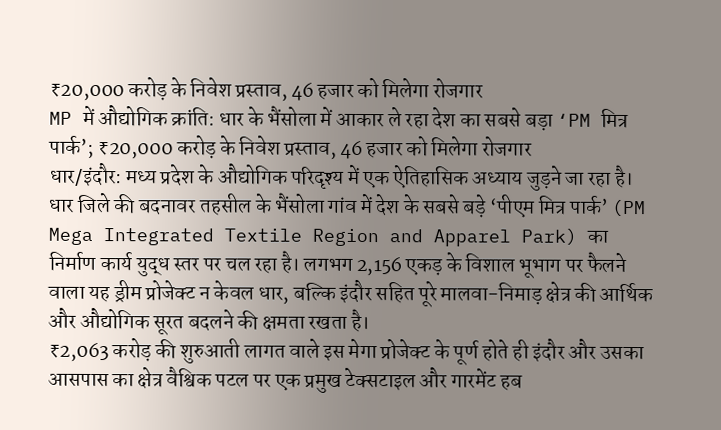₹20,000 करोड़ के निवेश प्रस्ताव, 46 हजार को मिलेगा रोजगार
MP में औद्योगिक क्रांति: धार के भैंसोला में आकार ले रहा देश का सबसे बड़ा ‘PM मित्र पार्क’; ₹20,000 करोड़ के निवेश प्रस्ताव, 46 हजार को मिलेगा रोजगार
धार/इंदौर: मध्य प्रदेश के औद्योगिक परिदृश्य में एक ऐतिहासिक अध्याय जुड़ने जा रहा है। धार जिले की बदनावर तहसील के भैंसोला गांव में देश के सबसे बड़े ‘पीएम मित्र पार्क’ (PM Mega Integrated Textile Region and Apparel Park) का निर्माण कार्य युद्ध स्तर पर चल रहा है। लगभग 2,156 एकड़ के विशाल भूभाग पर फैलने वाला यह ड्रीम प्रोजेक्ट न केवल धार, बल्कि इंदौर सहित पूरे मालवा-निमाड़ क्षेत्र की आर्थिक और औद्योगिक सूरत बदलने की क्षमता रखता है।
₹2,063 करोड़ की शुरुआती लागत वाले इस मेगा प्रोजेक्ट के पूर्ण होते ही इंदौर और उसका आसपास का क्षेत्र वैश्विक पटल पर एक प्रमुख टेक्सटाइल और गारमेंट हब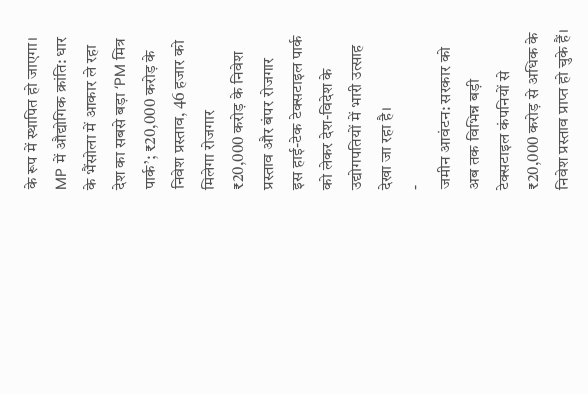के रूप में स्थापित हो जाएगा। MP में औद्योगिक क्रांति: धार के भैंसोला में आकार ले रहा देश का सबसे बड़ा ‘PM मित्र पार्क’; ₹20,000 करोड़ के निवेश प्रस्ताव, 46 हजार को मिलेगा रोजगार
₹20,000 करोड़ के निवेश प्रस्ताव और बंपर रोजगार
इस हाई-टेक टेक्सटाइल पार्क को लेकर देश-विदेश के उद्योगपतियों में भारी उत्साह देखा जा रहा है।
-
जमीन आवंटन: सरकार को अब तक विभिन्न बड़ी टेक्सटाइल कंपनियों से ₹20,000 करोड़ से अधिक के निवेश प्रस्ताव प्राप्त हो चुके हैं।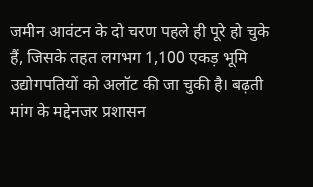जमीन आवंटन के दो चरण पहले ही पूरे हो चुके हैं, जिसके तहत लगभग 1,100 एकड़ भूमि उद्योगपतियों को अलॉट की जा चुकी है। बढ़ती मांग के मद्देनजर प्रशासन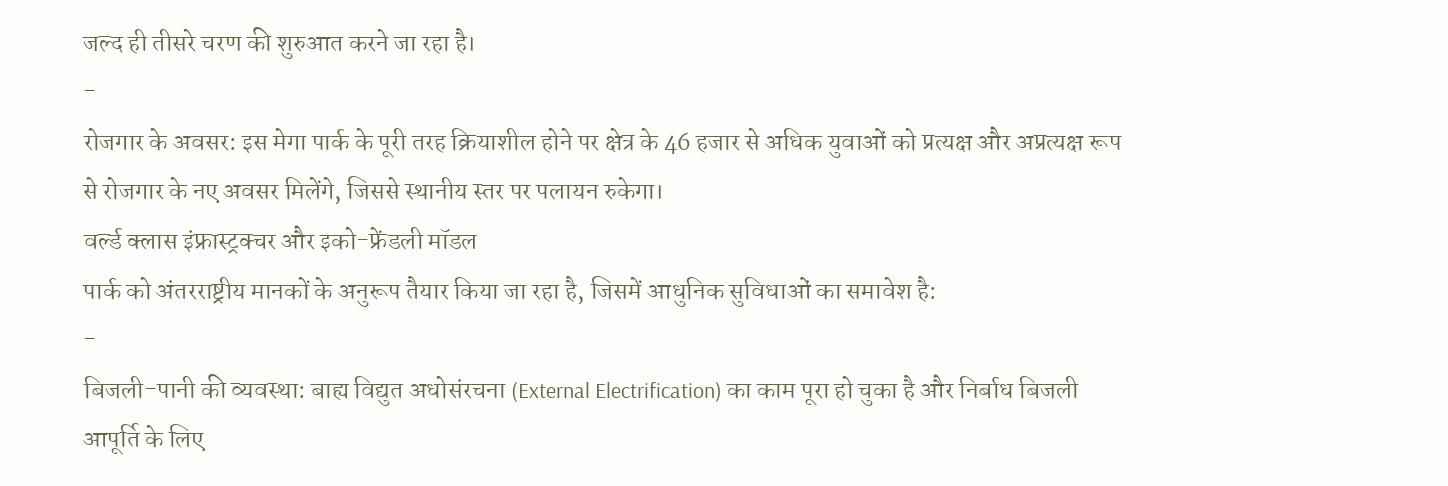जल्द ही तीसरे चरण की शुरुआत करने जा रहा है।
-
रोजगार के अवसर: इस मेगा पार्क के पूरी तरह क्रियाशील होने पर क्षेत्र के 46 हजार से अधिक युवाओं को प्रत्यक्ष और अप्रत्यक्ष रूप से रोजगार के नए अवसर मिलेंगे, जिससे स्थानीय स्तर पर पलायन रुकेगा।
वर्ल्ड क्लास इंफ्रास्ट्रक्चर और इको-फ्रेंडली मॉडल
पार्क को अंतरराष्ट्रीय मानकों के अनुरूप तैयार किया जा रहा है, जिसमें आधुनिक सुविधाओं का समावेश है:
-
बिजली-पानी की व्यवस्था: बाह्य विद्युत अधोसंरचना (External Electrification) का काम पूरा हो चुका है और निर्बाध बिजली आपूर्ति के लिए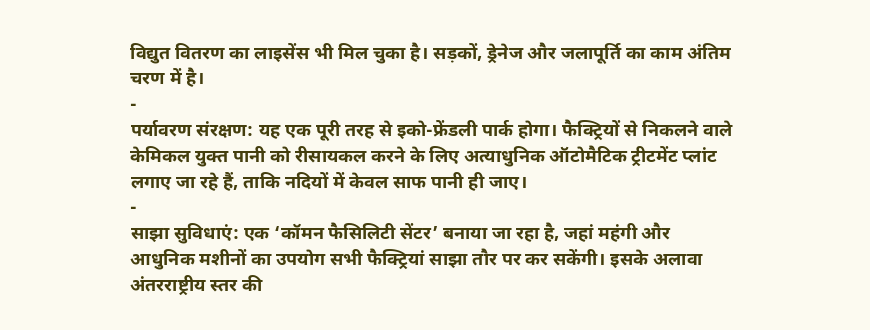विद्युत वितरण का लाइसेंस भी मिल चुका है। सड़कों, ड्रेनेज और जलापूर्ति का काम अंतिम चरण में है।
-
पर्यावरण संरक्षण: यह एक पूरी तरह से इको-फ्रेंडली पार्क होगा। फैक्ट्रियों से निकलने वाले केमिकल युक्त पानी को रीसायकल करने के लिए अत्याधुनिक ऑटोमैटिक ट्रीटमेंट प्लांट लगाए जा रहे हैं, ताकि नदियों में केवल साफ पानी ही जाए।
-
साझा सुविधाएं: एक ‘कॉमन फैसिलिटी सेंटर’ बनाया जा रहा है, जहां महंगी और आधुनिक मशीनों का उपयोग सभी फैक्ट्रियां साझा तौर पर कर सकेंगी। इसके अलावा अंतरराष्ट्रीय स्तर की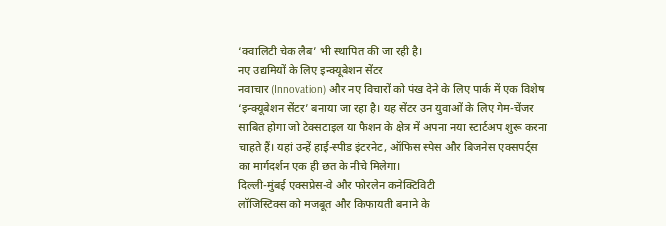‘क्वालिटी चेक लैब’ भी स्थापित की जा रही है।
नए उद्यमियों के लिए इन्क्यूबेशन सेंटर
नवाचार (Innovation) और नए विचारों को पंख देने के लिए पार्क में एक विशेष ‘इन्क्यूबेशन सेंटर’ बनाया जा रहा है। यह सेंटर उन युवाओं के लिए गेम-चेंजर साबित होगा जो टेक्सटाइल या फैशन के क्षेत्र में अपना नया स्टार्टअप शुरू करना चाहते हैं। यहां उन्हें हाई-स्पीड इंटरनेट, ऑफिस स्पेस और बिजनेस एक्सपर्ट्स का मार्गदर्शन एक ही छत के नीचे मिलेगा।
दिल्ली-मुंबई एक्सप्रेस-वे और फोरलेन कनेक्टिविटी
लॉजिस्टिक्स को मजबूत और किफायती बनाने के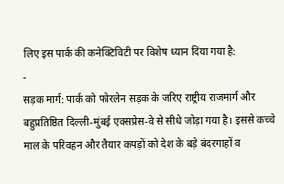लिए इस पार्क की कनेक्टिविटी पर विशेष ध्यान दिया गया है:
-
सड़क मार्ग: पार्क को फोरलेन सड़क के जरिए राष्ट्रीय राजमार्ग और बहुप्रतिष्ठित दिल्ली-मुंबई एक्सप्रेस-वे से सीधे जोड़ा गया है। इससे कच्चे माल के परिवहन और तैयार कपड़ों को देश के बड़े बंदरगाहों व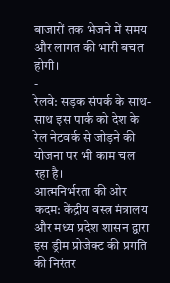बाजारों तक भेजने में समय और लागत की भारी बचत होगी।
-
रेलवे: सड़क संपर्क के साथ-साथ इस पार्क को देश के रेल नेटवर्क से जोड़ने की योजना पर भी काम चल रहा है।
आत्मनिर्भरता की ओर कदम: केंद्रीय वस्त्र मंत्रालय और मध्य प्रदेश शासन द्वारा इस ड्रीम प्रोजेक्ट की प्रगति की निरंतर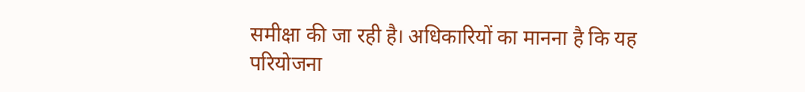समीक्षा की जा रही है। अधिकारियों का मानना है कि यह परियोजना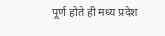पूर्ण होते ही मध्य प्रदेश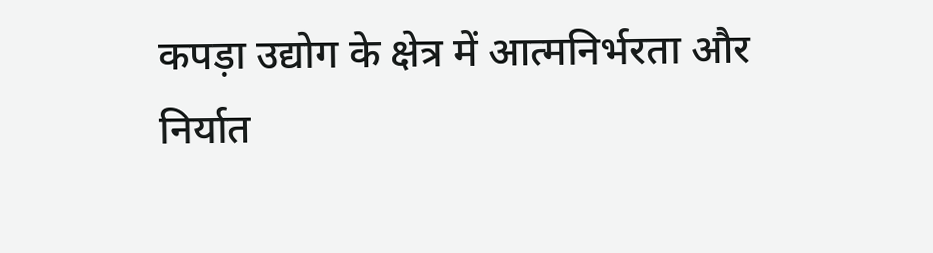कपड़ा उद्योग के क्षेत्र में आत्मनिर्भरता और निर्यात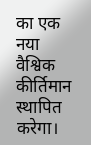का एक नया वैश्विक कीर्तिमान स्थापित करेगा।